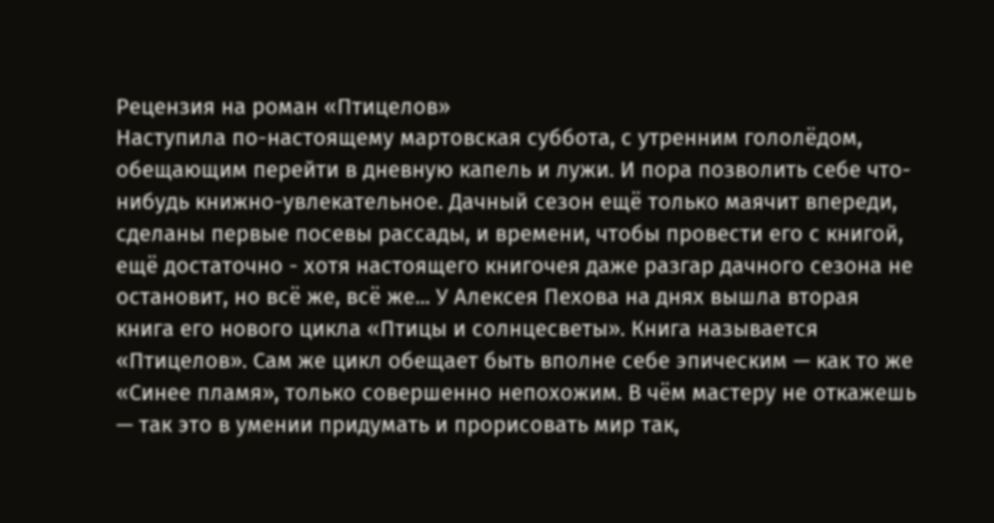Рецензия на роман «Птицелов»
Наступила по-настоящему мартовская суббота, с утренним гололёдом, обещающим перейти в дневную капель и лужи. И пора позволить себе что-нибудь книжно-увлекательное. Дачный сезон ещё только маячит впереди, сделаны первые посевы рассады, и времени, чтобы провести его с книгой, ещё достаточно - хотя настоящего книгочея даже разгар дачного сезона не остановит, но всё же, всё же... У Алексея Пехова на днях вышла вторая книга его нового цикла «Птицы и солнцесветы». Книга называется «Птицелов». Сам же цикл обещает быть вполне себе эпическим — как то же «Синее пламя», только совершенно непохожим. В чём мастеру не откажешь — так это в умении придумать и прорисовать мир так,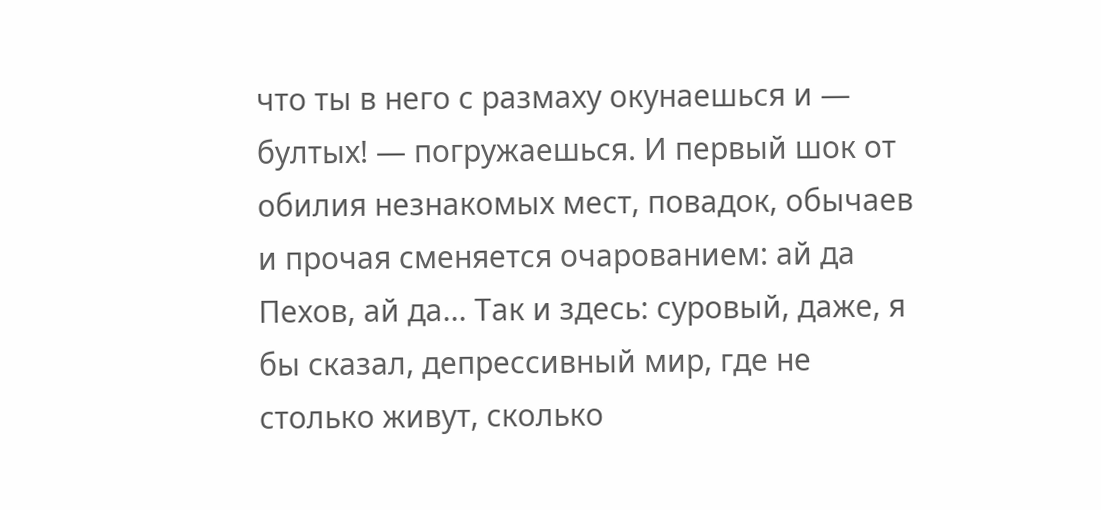что ты в него с размаху окунаешься и — бултых! — погружаешься. И первый шок от обилия незнакомых мест, повадок, обычаев и прочая сменяется очарованием: ай да Пехов, ай да... Так и здесь: суровый, даже, я бы сказал, депрессивный мир, где не столько живут, сколько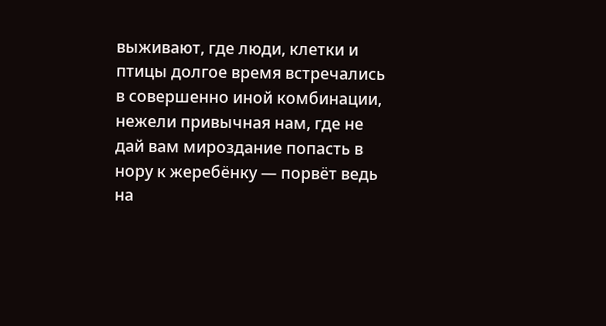выживают, где люди, клетки и птицы долгое время встречались в совершенно иной комбинации, нежели привычная нам, где не дай вам мироздание попасть в нору к жеребёнку — порвёт ведь на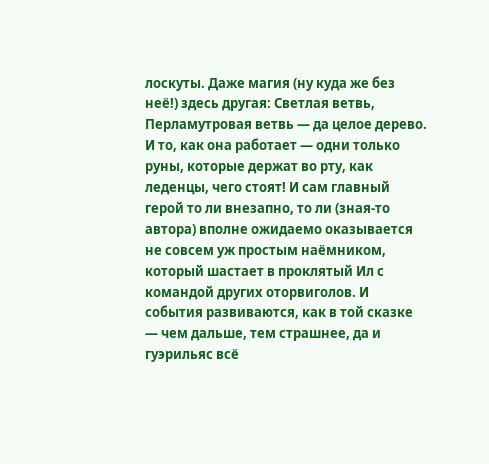лоскуты. Даже магия (ну куда же без неё!) здесь другая: Светлая ветвь, Перламутровая ветвь — да целое дерево. И то, как она работает — одни только руны, которые держат во рту, как леденцы, чего стоят! И сам главный герой то ли внезапно, то ли (зная-то автора) вполне ожидаемо оказывается не совсем уж простым наёмником, который шастает в проклятый Ил с командой других оторвиголов. И события развиваются, как в той сказке — чем дальше, тем страшнее, да и гуэрильяс всё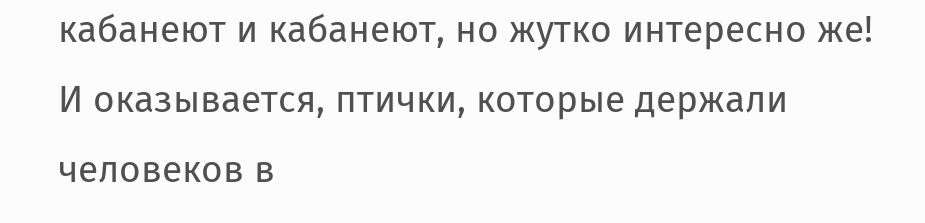кабанеют и кабанеют, но жутко интересно же! И оказывается, птички, которые держали человеков в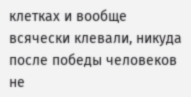клетках и вообще всячески клевали, никуда после победы человеков не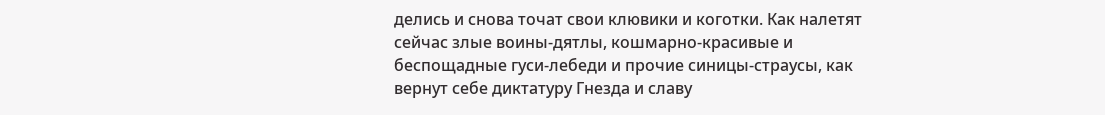делись и снова точат свои клювики и коготки. Как налетят сейчас злые воины-дятлы, кошмарно-красивые и беспощадные гуси-лебеди и прочие синицы-страусы, как вернут себе диктатуру Гнезда и славу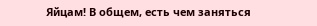Яйцам! В общем, есть чем заняться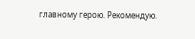главному герою. Рекомендую.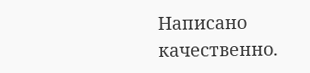Написано качественно.